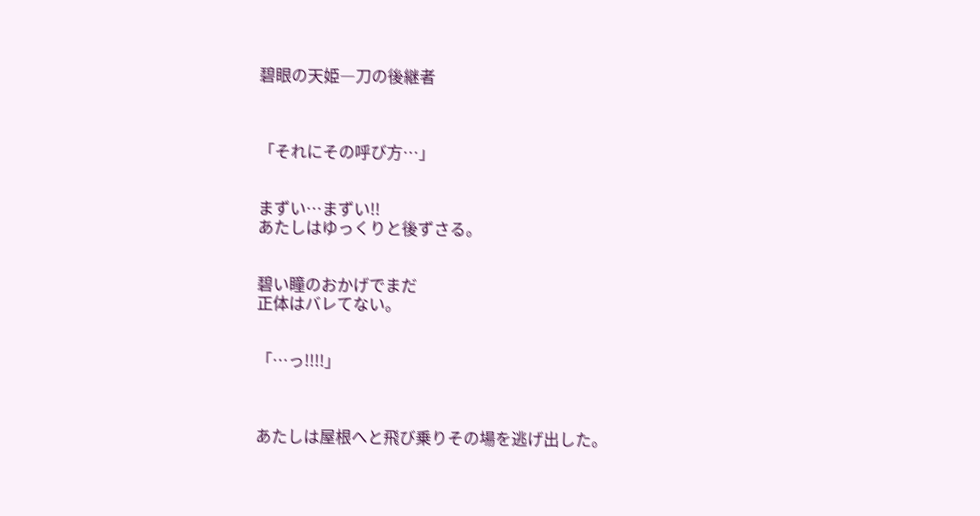碧眼の天姫―刀の後継者



「それにその呼び方…」


まずい…まずい!!
あたしはゆっくりと後ずさる。


碧い瞳のおかげでまだ
正体はバレてない。


「…っ!!!!」



あたしは屋根へと飛び乗りその場を逃げ出した。